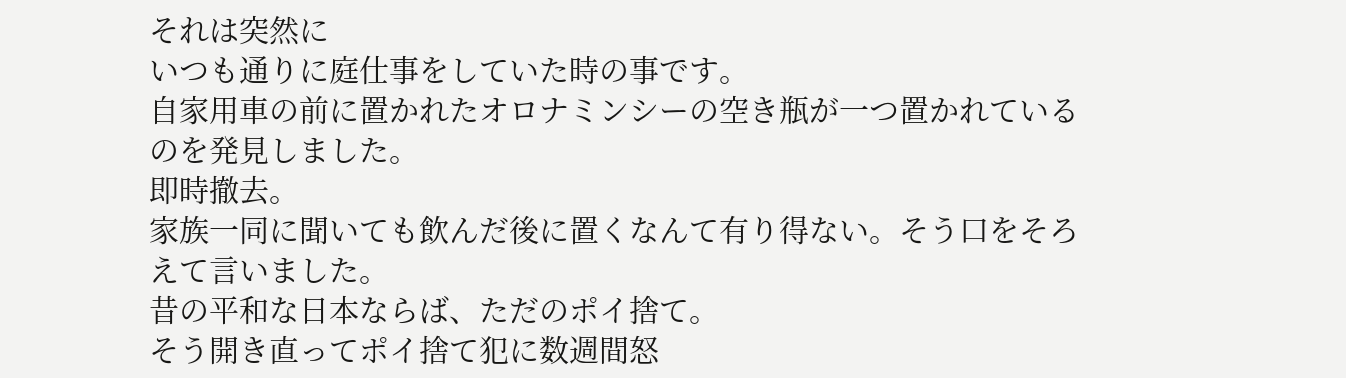それは突然に
いつも通りに庭仕事をしていた時の事です。
自家用車の前に置かれたオロナミンシーの空き瓶が一つ置かれているのを発見しました。
即時撤去。
家族一同に聞いても飲んだ後に置くなんて有り得ない。そう口をそろえて言いました。
昔の平和な日本ならば、ただのポイ捨て。
そう開き直ってポイ捨て犯に数週間怒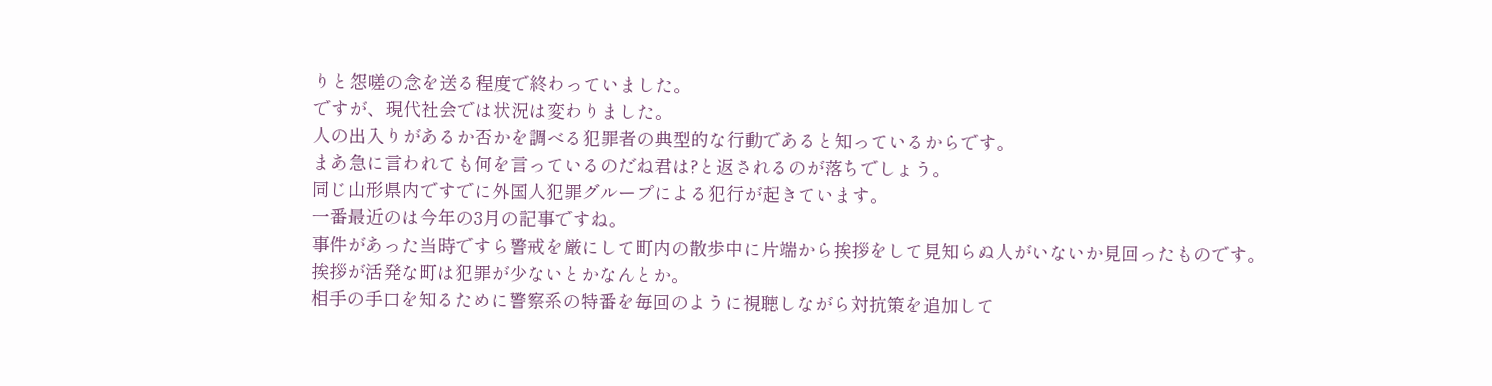りと怨嗟の念を送る程度で終わっていました。
ですが、現代社会では状況は変わりました。
人の出入りがあるか否かを調べる犯罪者の典型的な行動であると知っているからです。
まあ急に言われても何を言っているのだね君は?と返されるのが落ちでしょう。
同じ山形県内ですでに外国人犯罪グループによる犯行が起きています。
一番最近のは今年の3月の記事ですね。
事件があった当時ですら警戒を厳にして町内の散歩中に片端から挨拶をして見知らぬ人がいないか見回ったものです。
挨拶が活発な町は犯罪が少ないとかなんとか。
相手の手口を知るために警察系の特番を毎回のように視聴しながら対抗策を追加して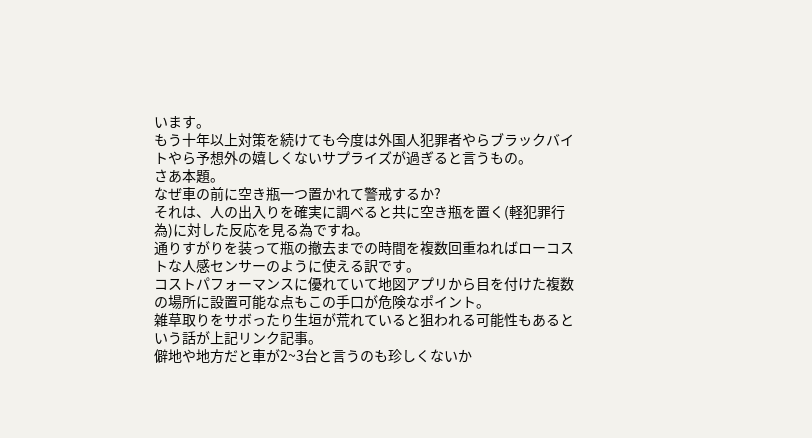います。
もう十年以上対策を続けても今度は外国人犯罪者やらブラックバイトやら予想外の嬉しくないサプライズが過ぎると言うもの。
さあ本題。
なぜ車の前に空き瓶一つ置かれて警戒するか?
それは、人の出入りを確実に調べると共に空き瓶を置く(軽犯罪行為)に対した反応を見る為ですね。
通りすがりを装って瓶の撤去までの時間を複数回重ねればローコストな人感センサーのように使える訳です。
コストパフォーマンスに優れていて地図アプリから目を付けた複数の場所に設置可能な点もこの手口が危険なポイント。
雑草取りをサボったり生垣が荒れていると狙われる可能性もあるという話が上記リンク記事。
僻地や地方だと車が2~3台と言うのも珍しくないか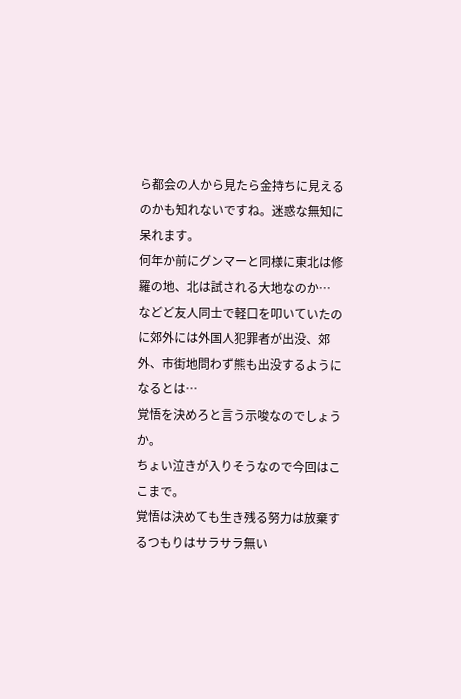ら都会の人から見たら金持ちに見えるのかも知れないですね。迷惑な無知に呆れます。
何年か前にグンマーと同様に東北は修羅の地、北は試される大地なのか…
などど友人同士で軽口を叩いていたのに郊外には外国人犯罪者が出没、郊外、市街地問わず熊も出没するようになるとは…
覚悟を決めろと言う示唆なのでしょうか。
ちょい泣きが入りそうなので今回はここまで。
覚悟は決めても生き残る努力は放棄するつもりはサラサラ無い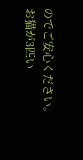のでご安心ください。
お猫が3匹い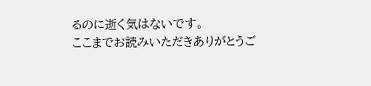るのに逝く気はないです。
ここまでお読みいただきありがとうご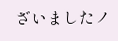ざいましたノ